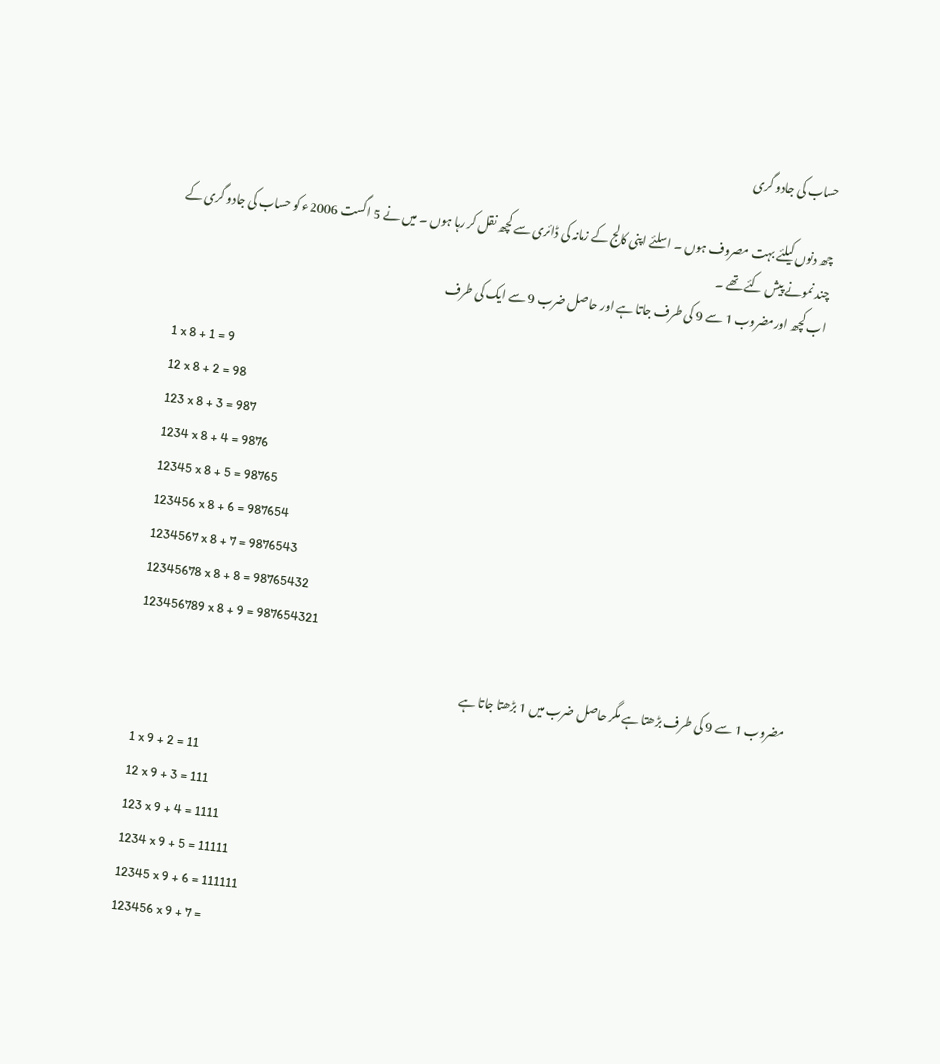حساب کی جادو گری

چھ دنوں کیلئے بہت مصروف ہوں ۔ اسلئے اپنی کالج کے زمانہ کی ڈائری سے کچھ نقل کر رہا ہوں ۔ میں نے 5 اگست 2006ء کو حساب کی جادو گری کے چند نمونے پیش کئے تھے ۔
اب کچھ اورمضروب 1 سے 9 کی طرف جاتا ہے اور حاصل ضرب 9 سے ایک کی طرف

1 x 8 + 1 = 9
12 x 8 + 2 = 98
123 x 8 + 3 = 987
1234 x 8 + 4 = 9876
12345 x 8 + 5 = 98765
123456 x 8 + 6 = 987654
1234567 x 8 + 7 = 9876543
12345678 x 8 + 8 = 98765432
123456789 x 8 + 9 = 987654321

مضروب 1 سے 9 کی طرف بڑھتا ہے مگر حاصل ضرب میں 1 بڑھتا جاتا ہے

1 x 9 + 2 = 11
12 x 9 + 3 = 111
123 x 9 + 4 = 1111
1234 x 9 + 5 = 11111
12345 x 9 + 6 = 111111
123456 x 9 + 7 =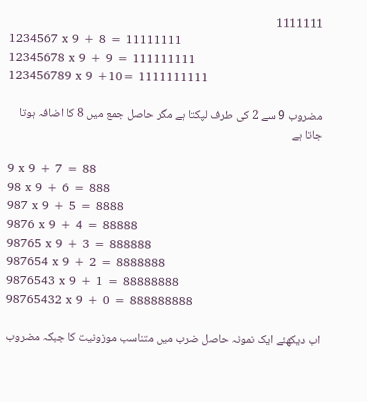1111111
1234567 x 9 + 8 = 11111111
12345678 x 9 + 9 = 111111111
123456789 x 9 +10= 1111111111

مضروب 9 سے 2 کی طرف لپکتا ہے مگر حاصل جمع میں 8 کا اضافہ ہوتا جاتا ہے

9 x 9 + 7 = 88
98 x 9 + 6 = 888
987 x 9 + 5 = 8888
9876 x 9 + 4 = 88888
98765 x 9 + 3 = 888888
987654 x 9 + 2 = 8888888
9876543 x 9 + 1 = 88888888
98765432 x 9 + 0 = 888888888

اب دیکھئے ایک نمونہ حاصل ضرب میں متناسب موزونیت کا جبکہ مضروب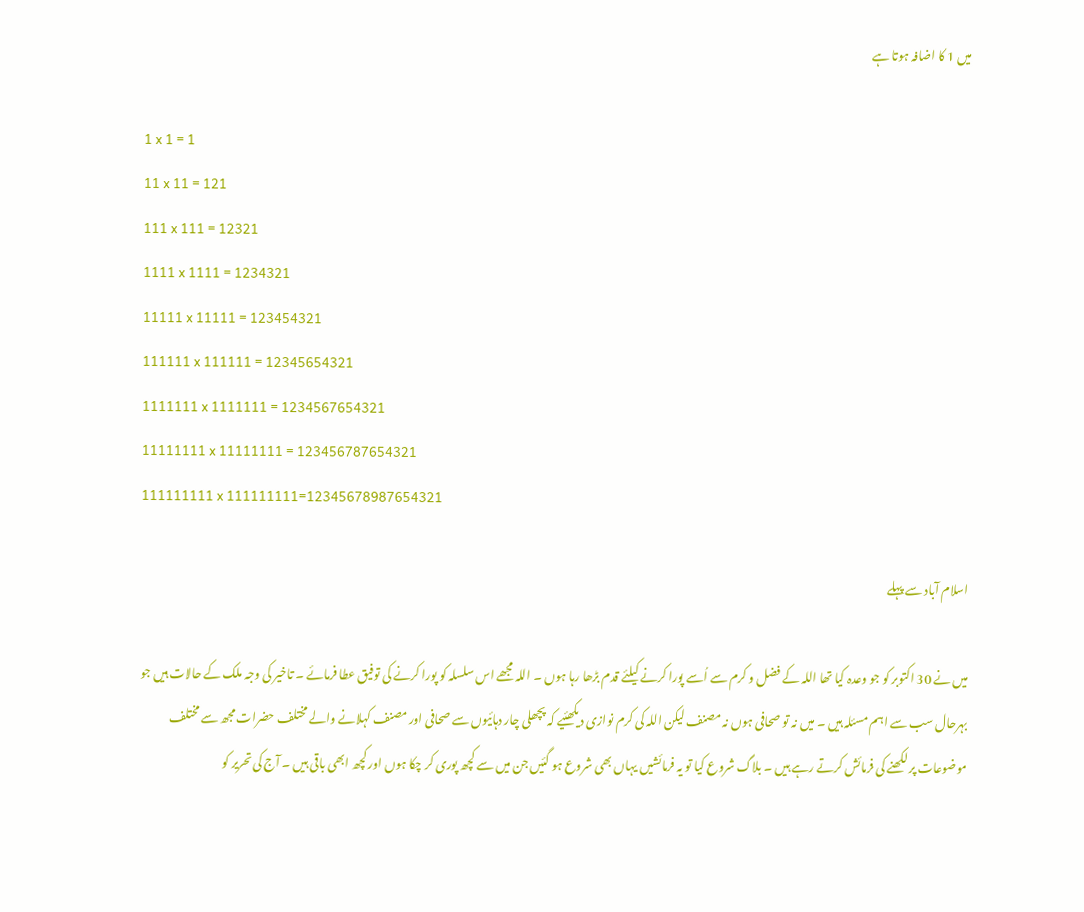میں 1 کا اضافہ ہوتا ہے

1 x 1 = 1
11 x 11 = 121
111 x 111 = 12321
1111 x 1111 = 1234321
11111 x 11111 = 123454321
111111 x 111111 = 12345654321
1111111 x 1111111 = 1234567654321
11111111 x 11111111 = 123456787654321
111111111 x 111111111=12345678987654321

اسلام آباد سے پہلے

میں نے 30 اکتوبر کو جو وعدہ کیا تھا اللہ کے فضل و کرم سے اُسے پورا کرنے کیلئے قدم بڑھا رہا ہوں ۔ اللہ مجھے اس سلسلہ کو پورا کرنے کی توفیق عطا فرمائے ۔ تاخیر کی وجہ ملک کے حالات ہیں جو بہرحال سب سے اہم مسئلہ ہیں ۔ میں نہ تو صحافی ہوں نہ مصنف لیکن اللہ کی کرم نوازی دیکھئیے کہ پچھلی چار دہائیوں سے صحافی اور مصنف کہلانے والے مختلف حضرات مجھ سے مختلف موضوعات پر لکھنے کی فرمائش کرتے رہے ہیں ۔ بلاگ شروع کیا تو یہ فرمائشیں یہاں بھی شروع ہو گئیں جن میں سے کچھ پوری کر چکا ہوں اور کچھ ابھی باقی ہیں ۔ آج کی تحریر کو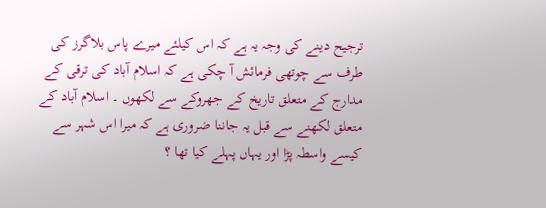ترجیح دینے کی وجہ یہ ہے کہ اس کیلئے میرے پاس بلاگرز کی طرف سے چوتھی فرمائش آ چکی ہے کہ اسلام آباد کی ترقی کے مدارج کے متعلق تاریخ کے جھروکے سے لکھوں ۔ اسلام آباد کے متعلق لکھنے سے قبل یہ جاننا ضروری ہے کہ میرا اس شہر سے کیسے واسطہ پڑا اور یہاں پہلے کیا تھا ؟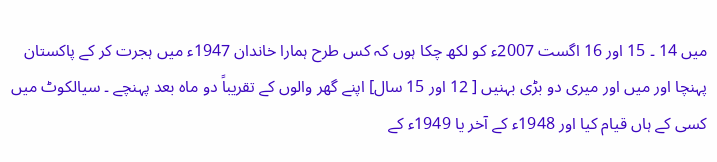میں 14 ۔ 15 اور 16 اگست 2007ء کو لکھ چکا ہوں کہ کس طرح ہمارا خاندان 1947ء میں ہجرت کر کے پاکستان پہنچا اور میں اور میری دو بڑی بہنیں [ 12 اور 15 سال] اپنے گھر والوں کے تقریباً دو ماہ بعد پہنچے ۔ سیالکوٹ میں کسی کے ہاں قیام کیا اور 1948ء کے آخر یا 1949ء کے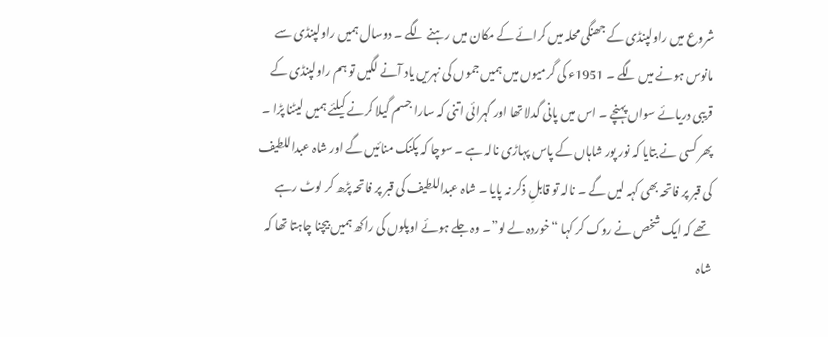شروع میں راولپنڈی کے جھنگی محلہ میں کرائے کے مکان میں رہنے لگے ۔ دوسال ہمیں راولپنڈی سے مانوس ہونے میں لگے ۔ 1951ء کی گرمیوں میں ہمیں جموں کی نہریں یاد آنے لگیں تو ہم راولپنڈی کے قریبی دریائے سواں پہنچے ۔ اس میں پانی گدلا تھا اور گہرائی اتنی کہ سارا جسم گیلا کرنے کیلئے ہمیں لیٹنا پڑا ۔ پھر کسی نے بتایا کہ نور پور شاہاں کے پاس پہاڑی نالہ ہے ۔ سوچا کہ پکنک منائیں گے اور شاہ عبداللطیف کی قبر پر فاتحہ بھی کہہ لیں گے ۔ نالہ تو قابلِ ذکر نہ پایا ۔ شاہ عبداللطیف کی قبر پر فاتحہ پڑھ کر لوٹ رہے تھے کہ ایک شخص نے روک کر کہا “خوردہ لے لو”۔ وہ جلے ہوئے اوپلوں کی راکھ ہمیں بیچنا چاہتا تھا کہ شاہ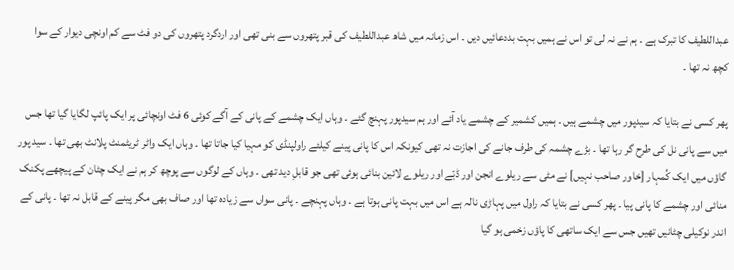عبداللطیف کا تبرک ہے ۔ ہم نے نہ لی تو اس نے ہمیں بہت بددعائیں دیں ۔ اس زمانہ میں شاھ عبداللطیف کی قبر پتھروں سے بنی تھی اور اردگرد پتھروں کی دو فٹ سے کم اونچی دیوار کے سوا کچھ نہ تھا ۔

پھر کسی نے بتایا کہ سیدپور میں چشمے ہیں ۔ ہمیں کشمیر کے چشمے یاد آئے اور ہم سیدپور پہنچ گئے ۔ وہاں ایک چشمے کے پانی کے آگے کوئی 6 فٹ اونچائی پر ایک پائپ لگایا گیا تھا جس میں سے پانی نل کی طرح گر رہا تھا ۔ بڑے چشمہ کی طرف جانے کی اجازت نہ تھی کیونکہ اس کا پانی پینے کیلئے راولپنڈی کو مہیا کیا جاتا تھا ۔ وہاں ایک واٹر ٹریٹمنٹ پلانٹ بھی تھا ۔ سید پور گاؤں میں ایک کُمہار [خاور صاحب نہیں] نے مٹی سے ریلوے انجن اور ڈبّے اور ریلوے لائین بنائی ہوئی تھی جو قابلِ دید تھی ۔ وہاں کے لوگوں سے پوچھ کر ہم نے ایک چٹان کے پیچھے پکنک منائی اور چشمے کا پانی پیا ۔ پھر کسی نے بتایا کہ راول میں پہاڑی نالہ ہے اس میں بہت پانی ہوتا ہے ۔ وہاں پہنچے ۔ پانی سواں سے زیادہ تھا اور صاف بھی مگر پینے کے قابل نہ تھا ۔ پانی کے اندر نوکیلی چٹانیں تھیں جس سے ایک ساتھی کا پاؤں زخمی ہو گیا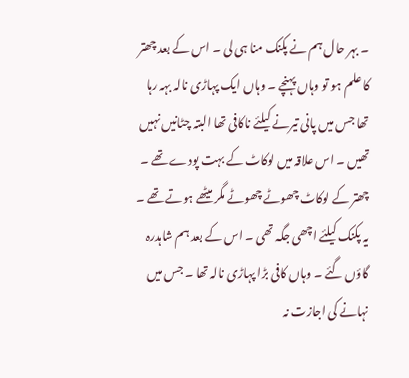۔ بہر حال ہم نے پکنک منا ہی لی ۔ اس کے بعد چھتر کا علم ہو تو وہاں پہنچے ۔ وہاں ایک پہاڑی نالہ بہہ رہا تھا جس میں پانی تیرنے کیلئے ناکافی تھا البتہ چٹانیں نہیں تھیں ۔ اس علاقہ میں لوکاٹ کے بہت پودے تھے ۔ چھتر کے لوکاٹ چھوٹے چھوٹے مگر میٹھے ہوتے تھے ۔ یہ پکنک کیلئے اچھی جگہ تھی ۔ اس کے بعد ہم شاہدرہ گاؤں گئے ۔ وہاں کافی بڑا پہاڑی نالہ تھا ۔ جس میں نہانے کی اجازت نہ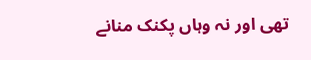تھی اور نہ وہاں پکنک منانے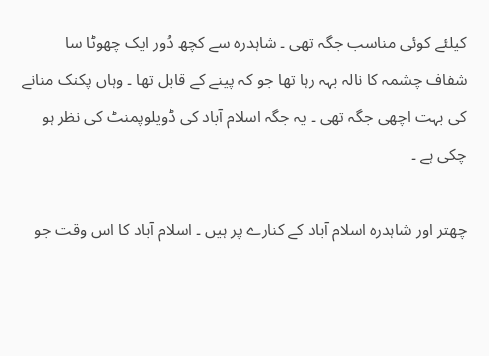کیلئے کوئی مناسب جگہ تھی ۔ شاہدرہ سے کچھ دُور ایک چھوٹا سا شفاف چشمہ کا نالہ بہہ رہا تھا جو کہ پینے کے قابل تھا ۔ وہاں پکنک منانے کی بہت اچھی جگہ تھی ۔ یہ جگہ اسلام آباد کی ڈویلوپمنٹ کی نظر ہو چکی ہے ۔

چھتر اور شاہدرہ اسلام آباد کے کنارے پر ہیں ۔ اسلام آباد کا اس وقت جو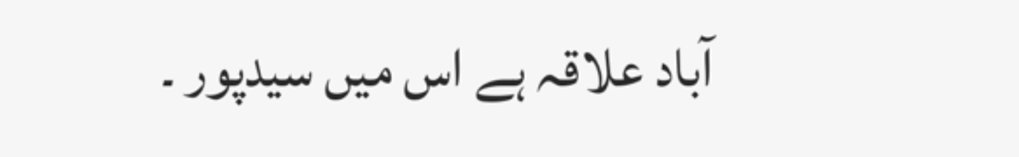آباد علاقہ ہے اس میں سیدپور ۔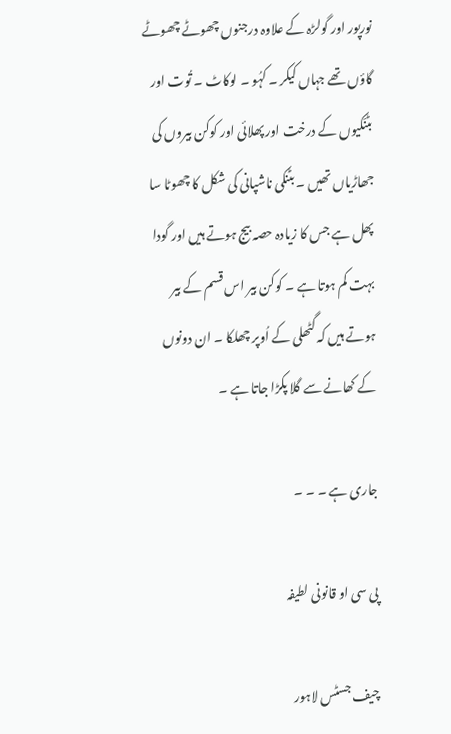نورپور اور گولڑہ کے علاوہ درجنوں چھوٹے چھوٹے گاؤں تھے جہاں کیکر ۔ کہُو ۔ لوکاٹ ۔ تُوت اور بٹنّکیوں کے درخت اور پھلائی اور کوکن بیروں کی جھاڑیاں تھیں ۔ بٹنکی ناشپانی کی شکل کا چھوٹا سا پھل ہے جس کا زیادہ حصہ بیج ہوتے ہیں اور گودا بہت کم ہوتا ہے ۔ کوکن بیر اس قسم کے بیر ہوتے ہیں کہ گٹھلی کے اُوپر چھلکا ۔ ان دونوں کے کھانے سے گلا پکڑا جاتا ہے ۔

جاری ہے ۔ ۔ ۔

پی سی او قانونی لطیفہ

چیف جسٹس لاہور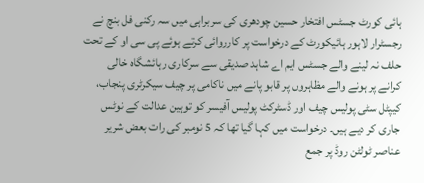ہائی کورٹ جسٹس افتخار حسین چودھری کی سربراہی میں سہ رکنی فل بنچ نے رجسٹرار لاہور ہائیکورٹ کے درخواست پر کارروائی کرتے ہوئے پی سی او کے تحت حلف نہ لینے والے جسٹس ایم اے شاہد صدیقی سے سرکاری رہائشگاہ خالی کرانے پر ہونے والے مظاہروں پر قابو پانے میں ناکامی پر چیف سیکرٹری پنجاب، کیپٹل سٹی پولیس چیف اور ڈسٹرکٹ پولیس آفیسر کو توہین عدالت کے نوٹس جاری کر دیے ہیں۔ درخواست میں کہا گیا تھا کہ 5 نومبر کی رات بعض شریر عناصر ٹولٹن روڈ پر جمع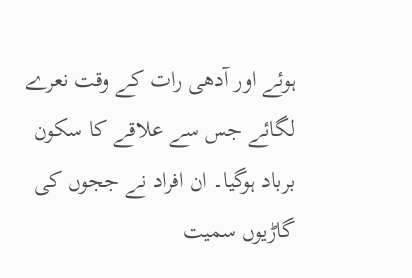ہوئے اور آدھی رات کے وقت نعرے لگائے جس سے علاقے کا سکون برباد ہوگیا۔ ان افراد نے ججوں کی گاڑیوں سمیت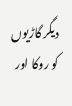دیگر گاڑیوں کو روکا اور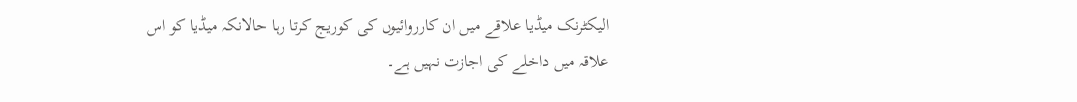الیکٹرنک میڈیا علاقے میں ان کارروائیوں کی کوریج کرتا رہا حالانکہ میڈیا کو اس علاقہ میں داخلے کی اجازت نہیں ہے۔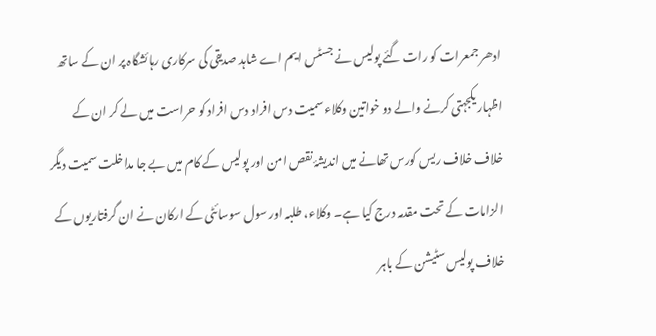ادھر جمعرات کو رات گئے پولیس نے جسٹس ایم اے شاہد صدیقی کی سرکاری رہائشگاہ پر ان کے ساتھ اظہار یکجہتی کرنے والے دو خواتین وکلاء سمیت دس افراد دس افراد کو حراست میں لے کر ان کے خلاف خلاف ریس کورس تھانے میں اندیشۂ نقص امن اور پولیس کے کام میں بے جا مداخلت سمیت دیگر الزامات کے تحت مقدمہ درج کیا ہے۔ وکلاء، طلبہ اور سول سوسائٹی کے ارکان نے ان گرفتاریوں کے خلاف پولیس سٹیشن کے باہر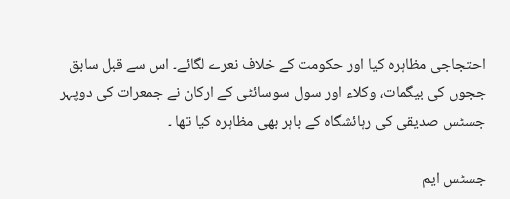احتجاجی مظاہرہ کیا اور حکومت کے خلاف نعرے لگائے۔ اس سے قبل سابق ججوں کی بیگمات، وکلاء اور سول سوسائٹی کے ارکان نے جمعرات کی دوپہر جسٹس صدیقی کی رہائشگاہ کے باہر بھی مظاہرہ کیا تھا ۔

جسٹس ایم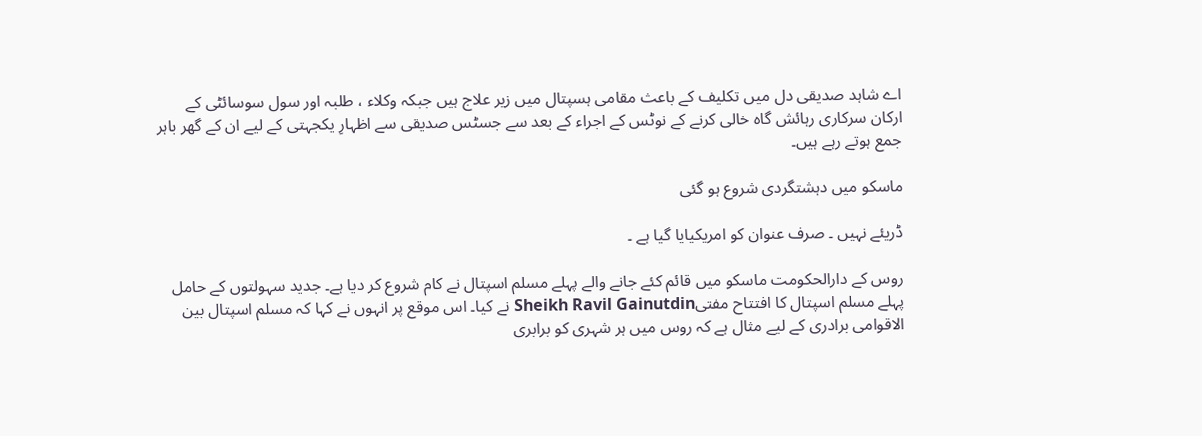اے شاہد صدیقی دل میں تکلیف کے باعث مقامی ہسپتال میں زیر علاج ہیں جبکہ وکلاء ، طلبہ اور سول سوسائٹی کے ارکان سرکاری رہائش گاہ خالی کرنے کے نوٹس کے اجراء کے بعد سے جسٹس صدیقی سے اظہارِ یکجہتی کے لیے ان کے گھر باہر جمع ہوتے رہے ہیں۔

ماسکو میں دہشتگردی شروع ہو گئی

ڈریئے نہیں ۔ صرف عنوان کو امریکیایا گیا ہے ۔

روس کے دارالحکومت ماسکو میں قائم کئے جانے والے پہلے مسلم اسپتال نے کام شروع کر دیا ہے۔ جدید سہولتوں کے حامل پہلے مسلم اسپتال کا افتتاح مفتیSheikh Ravil Gainutdin نے کیا۔ اس موقع پر انہوں نے کہا کہ مسلم اسپتال بین الاقوامی برادری کے لیے مثال ہے کہ روس میں ہر شہری کو برابری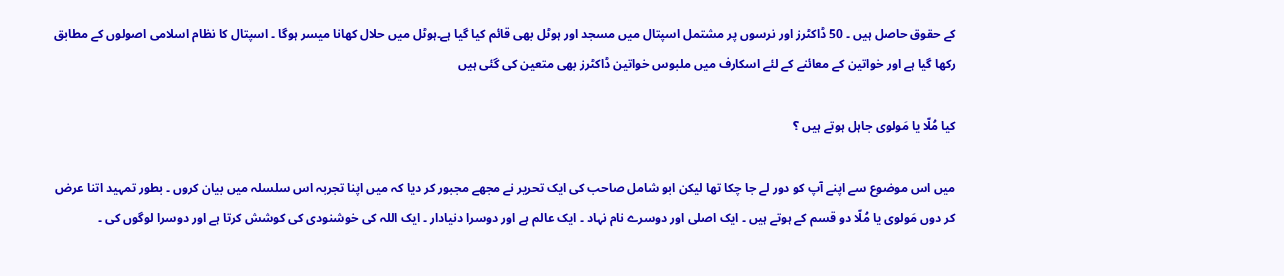کے حقوق حاصل ہیں ۔ 50 ڈاکٹرز اور نرسوں پر مشتمل اسپتال میں مسجد اور ہوٹل بھی قائم کیا گیا ہے۔ہوٹل میں حلال کھانا میسر ہوگا ۔ اسپتال کا نظام اسلامی اصولوں کے مطابق رکھا گیا ہے اور خواتین کے معائنے کے لئے اسکارف میں ملبوس خواتین ڈاکٹرز بھی متعین کی گئی ہیں

کیا مُلّا یا مَولوی جاہل ہوتے ہیں ؟

میں اس موضوع سے اپنے آپ کو دور لے جا چکا تھا لیکن ابو شامل صاحب کی ایک تحریر نے مجھے مجبور کر دیا کہ میں اپنا تجربہ اس سلسلہ میں بیان کروں ۔ بطور تمہید اتنا عرض کر دوں مَولوی یا مُلّا دو قسم کے ہوتے ہیں ۔ ایک اصلی اور دوسرے نام نہاد ۔ ایک عالم ہے اور دوسرا دنیادار ۔ ایک اللہ کی خوشنودی کی کوشش کرتا ہے اور دوسرا لوگوں کی ۔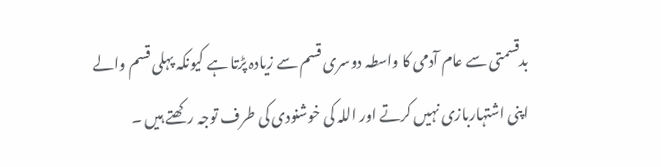بدقسمتی سے عام آدمی کا واسطہ دوسری قسم سے زیادہ پڑتا ہے کیونکہ پہلی قسم والے اپنی اشتہاربازی نہیں کرتے اور اللہ کی خوشنودی کی طرف توجہ رکھتے ہیں ۔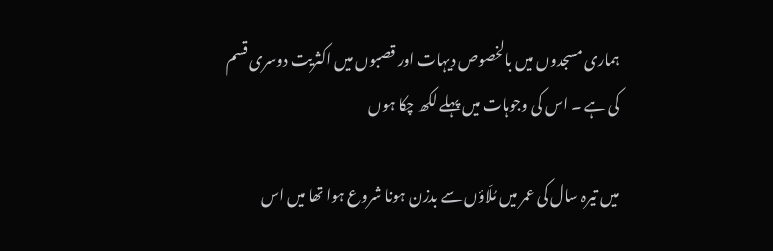ہماری مسجدوں میں بالخصوص دیہات اور قصبوں میں اکثریت دوسری قسم کی ہے ۔ اس کی وجوہات میں پہلے لکھ چکا ہوں

میں تیرہ سال کی عمر میں مُلّاؤں سے بدزن ہونا شروع ہوا تھا میں اس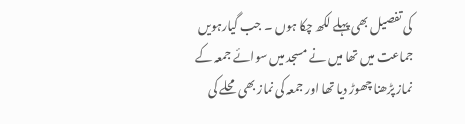کی تفصیل بھی پہلے لکھ چکا ہوں ۔ جب گیارہویں جماعت میں تھا میں نے مسجد میں سوائے جمعہ کے نماز پڑھنا چھوڑ دیا تھا اور جمعہ کی نماز بھی محلے کی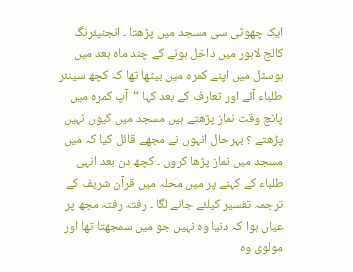ایک چھوٹی سی مسجد میں پڑھتا ۔ انجنیئرنگ کالج لاہور میں داخل ہونے کے چند ماہ بعد میں ہوسٹل میں اپنے کمرہ میں بیٹھا تھا کہ کچھ سینئر طلباء آئے اور تعارف کے بعد کہا “آپ کمرہ میں پانچ وقت نماز پڑھتے ہیں مسجد میں کیوں نہیں پڑھتے ؟ بہرحال انہوں نے مجھے قائل کیا کہ میں مسجد میں نماز پڑھا کروں ۔ کچھ دن بعد انہی طلباء کے کہنے پر میں محلہ میں قرآن شریف کے ترجمہ تفسیر کیلئے جانے لگا ۔ رفتہ رفتہ مجھ پر عیاں ہوا کہ دنیا وہ نہیں جو میں سمجھتا تھا اور مولوی وہ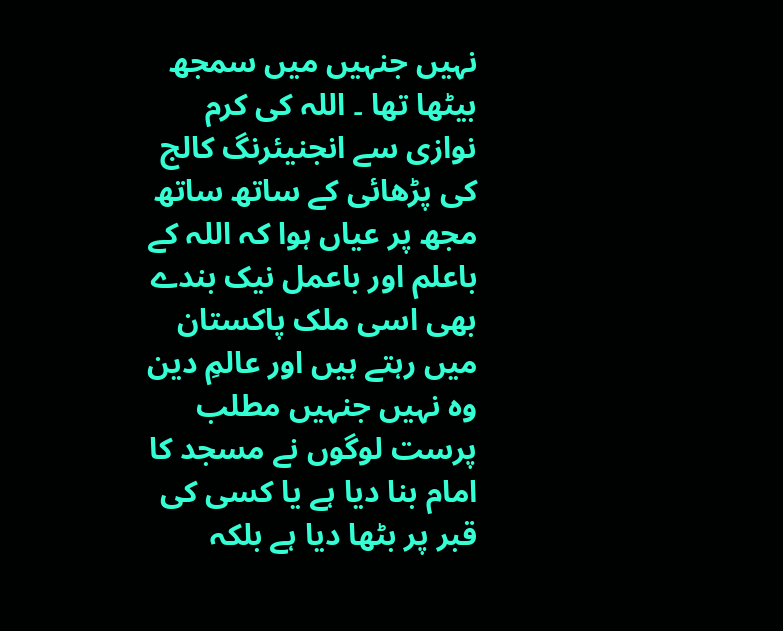نہیں جنہیں میں سمجھ بیٹھا تھا ۔ اللہ کی کرم نوازی سے انجنیئرنگ کالج کی پڑھائی کے ساتھ ساتھ مجھ پر عیاں ہوا کہ اللہ کے باعلم اور باعمل نیک بندے بھی اسی ملک پاکستان میں رہتے ہیں اور عالمِ دین وہ نہیں جنہیں مطلب پرست لوگوں نے مسجد کا امام بنا دیا ہے یا کسی کی قبر پر بٹھا دیا ہے بلکہ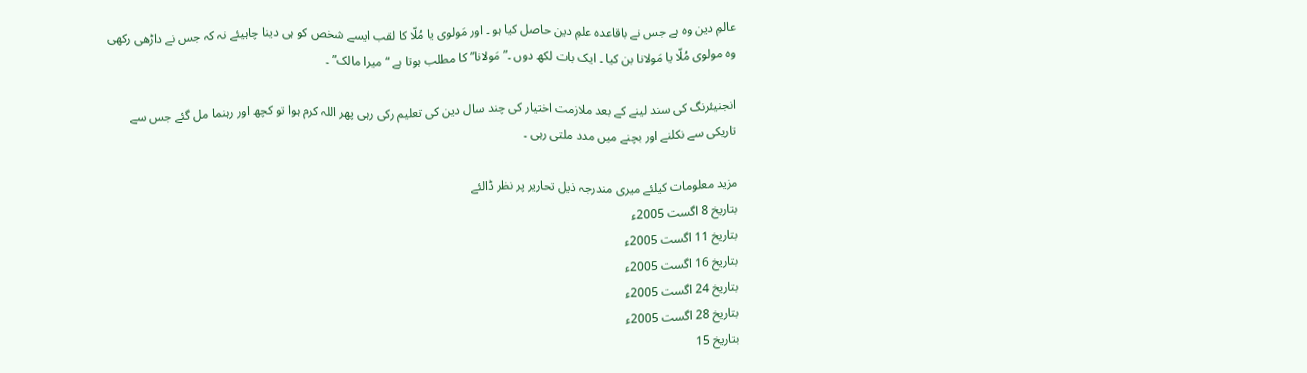عالمِ دین وہ ہے جس نے باقاعدہ علمِ دین حاصل کیا ہو ۔ اور مَولوی یا مُلّا کا لقب ایسے شخص کو ہی دینا چاہیئے نہ کہ جس نے داڑھی رکھی وہ مولوی مُلّا یا مَولانا بن کیا ۔ ایک بات لکھ دوں ۔” مَولانا” کا مطلب ہوتا ہے “میرا مالک” ۔

انجنیئرنگ کی سند لینے کے بعد ملازمت اختیار کی چند سال دین کی تعلیم رکی رہی پھر اللہ کرم ہوا تو کچھ اور رہنما مل گئے جس سے تاریکی سے نکلنے اور بچنے میں مدد ملتی رہی ۔

مزید معلومات کیلئے میری مندرجہ ذیل تحاریر پر نظر ڈالئے
بتاریخ 8 اگست 2005ء
بتاریخ 11 اگست 2005ء
بتاریخ 16 اگست 2005ء
بتاریخ 24 اگست 2005ء
بتاریخ 28 اگست 2005ء
بتاریخ 15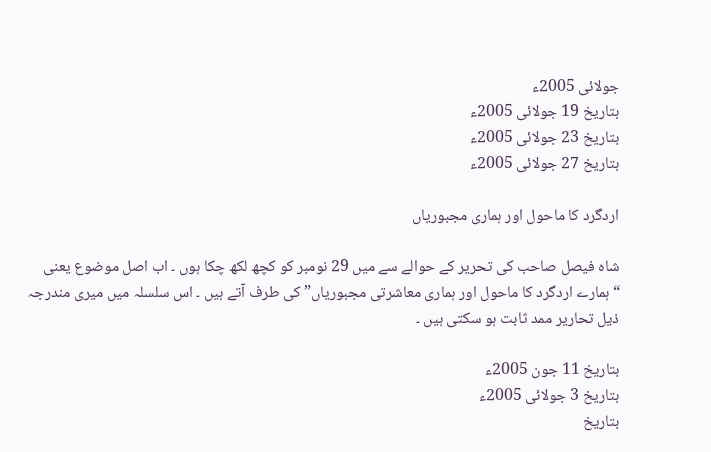جولائی 2005ء
بتاریخ 19 جولائی 2005ء
بتاریخ 23 جولائی 2005ء
بتاریخ 27 جولائی 2005ء

اردگرد کا ماحول اور ہماری مجبوریاں

شاہ فیصل صاحب کی تحریر کے حوالے سے میں 29 نومبر کو کچھ لکھ چکا ہوں ۔ اب اصل موضوع یعنی “ہمارے اردگرد کا ماحول اور ہماری معاشرتی مجبوریاں” کی طرف آتے ہیں ۔ اس سلسلہ میں میری مندرجہ ذیل تحاریر ممد ثابت ہو سکتی ہیں ۔

بتاریخ 11 جون 2005ء
بتاریخ 3 جولائی 2005ء
بتاریخ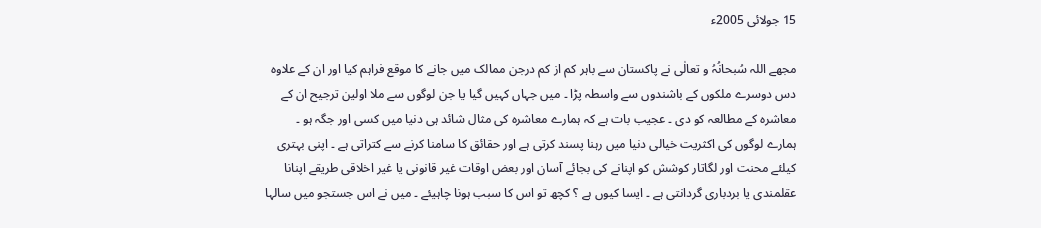15 جولائی 2005ء

مجھے اللہ سُبحانُہُ و تعالٰی نے پاکستان سے باہر کم از کم درجن ممالک میں جانے کا موقع فراہم کیا اور ان کے علاوہ دس دوسرے ملکوں کے باشندوں سے واسطہ پڑا ۔ میں جہاں کہیں گیا یا جن لوگوں سے ملا اولین ترجیح ان کے معاشرہ کے مطالعہ کو دی ۔ عجیب بات ہے کہ ہمارے معاشرہ کی مثال شائد ہی دنیا میں کسی اور جگہ ہو ۔ ہمارے لوگوں کی اکثریت خیالی دنیا میں رہنا پسند کرتی ہے اور حقائق کا سامنا کرنے سے کتراتی ہے ۔ اپنی بہتری کیلئے محنت اور لگاتار کوشش کو اپنانے کی بجائے آسان اور بعض اوقات غیر قانونی یا غیر اخلاقی طریقے اپنانا عقلمندی یا بردباری گردانتی ہے ۔ ایسا کیوں ہے ؟ کچھ تو اس کا سبب ہونا چاہیئے ۔ میں نے اس جستجو میں سالہا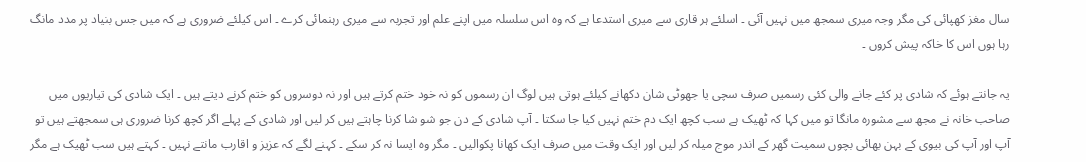سال مغز کھپائی کی مگر وجہ میری سمجھ میں نہیں آئی ۔ اسلئے ہر قاری سے میری استدعا ہے کہ وہ اس سلسلہ میں اپنے علم اور تجربہ سے میری رہنمائی کرے ۔ اس کیلئے ضروری ہے کہ میں جس بنیاد پر مدد مانگ رہا ہوں اس کا خاکہ پیش کروں ۔

یہ جانتے ہوئے کہ شادی پر کئے جانے والی کئی رسمیں صرف سچی یا جھوٹی شان دکھانے کیلئے ہوتی ہیں لوگ ان رسموں کو نہ خود ختم کرتے ہیں اور نہ دوسروں کو ختم کرنے دیتے ہیں ۔ ایک شادی کی تیاریوں میں صاحب خانہ نے مجھ سے مشورہ مانگا تو میں کہا کہ ٹھیک ہے سب کچھ ایک دم ختم نہیں کیا جا سکتا ۔ آپ شادی کے دن جو شو شا کرنا چاہتے ہیں کر لیں اور شادی کے پہلے اگر کچھ کرنا ضروری ہی سمجھتے ہیں تو آپ اور آپ کی بیوی کے بہن بھائی بچوں سمیت گھر کے اندر موج میلہ کر لیں اور ایک وقت میں صرف ایک کھانا پکوالیں ۔ مگر وہ ایسا نہ کر سکے ۔ کہنے لگے کہ عزیز و اقارب مانتے نہیں ۔ کہتے ہیں سب ٹھیک ہے مگر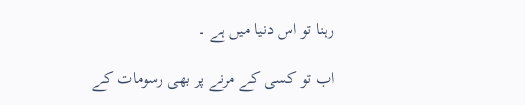رہنا تو اس دنیا میں ہے ۔

اب تو کسی کے مرنے پر بھی رسومات کے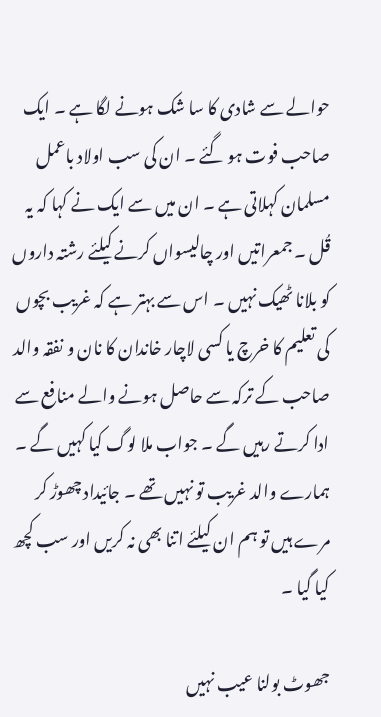حوالے سے شادی کا سا شک ہونے لگا ہے ۔ ایک صاحب فوت ہو گئے ۔ ان کی سب اولاد باعمل مسلمان کہلاتی ہے ۔ ان میں سے ایک نے کہا کہ یہ قُل ۔ جمعراتیں اور چالیسواں کرنے کیلئے رشتہ داروں کو بلانا ٹھیک نہیں ۔ اس سے بہتر ہے کہ غریب بچوں کی تعلیم کا خرچ یا کسی لاچار خاندان کا نان و نفقہ والد صاحب کے ترکہ سے حاصل ہونے والے منافع سے ادا کرتے رہیں گے ۔ جواب ملا لوگ کیا کہیں گے ۔ ہمارے والد غریب تو نہیں تھے ۔ جائیداد چھوڑ کر مرے ہیں تو ہم ان کیلئے اتنا بھی نہ کریں اور سب کچھ کیا گیا ۔

جھوٹ بولنا عیب نہیں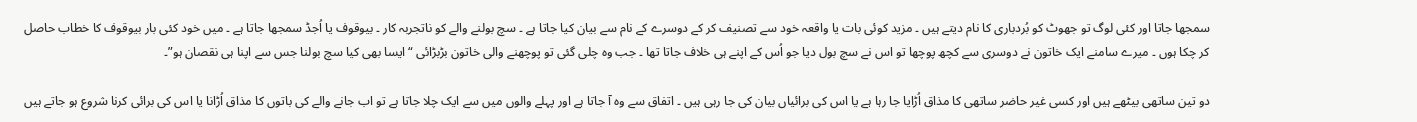سمجھا جاتا اور کئی لوگ تو جھوٹ کو بُردباری کا نام دیتے ہیں ۔ مزید کوئی بات یا واقعہ خود سے تصنیف کر کے دوسرے کے نام سے بیان کیا جاتا ہے ۔ سچ بولنے والے کو ناتجربہ کار ۔ بیوقوف یا اُجڈ سمجھا جاتا ہے ۔ میں خود کئی بار بیوقوف کا خطاب حاصل کر چکا ہوں ۔ میرے سامنے ایک خاتون نے دوسری سے کچھ پوچھا تو اس نے سچ بول دیا جو اُس کے اپنے ہی خلاف جاتا تھا ۔ جب وہ چلی گئی تو پوچھنے والی خاتون بڑبڑائی “ایسا بھی کیا سچ بولنا جس سے اپنا ہی نقصان ہو”۔

دو تین ساتھی بیٹھے ہیں اور کسی غیر حاضر ساتھی کا مذاق اُڑایا جا رہا ہے یا اس کی برائیاں بیان کی جا رہی ہیں ۔ اتفاق سے وہ آ جاتا ہے اور پہلے والوں میں سے ایک چلا جاتا ہے تو اب جانے والے کی باتوں کا مذاق اُڑانا یا اس کی برائی کرنا شروع ہو جاتے ہیں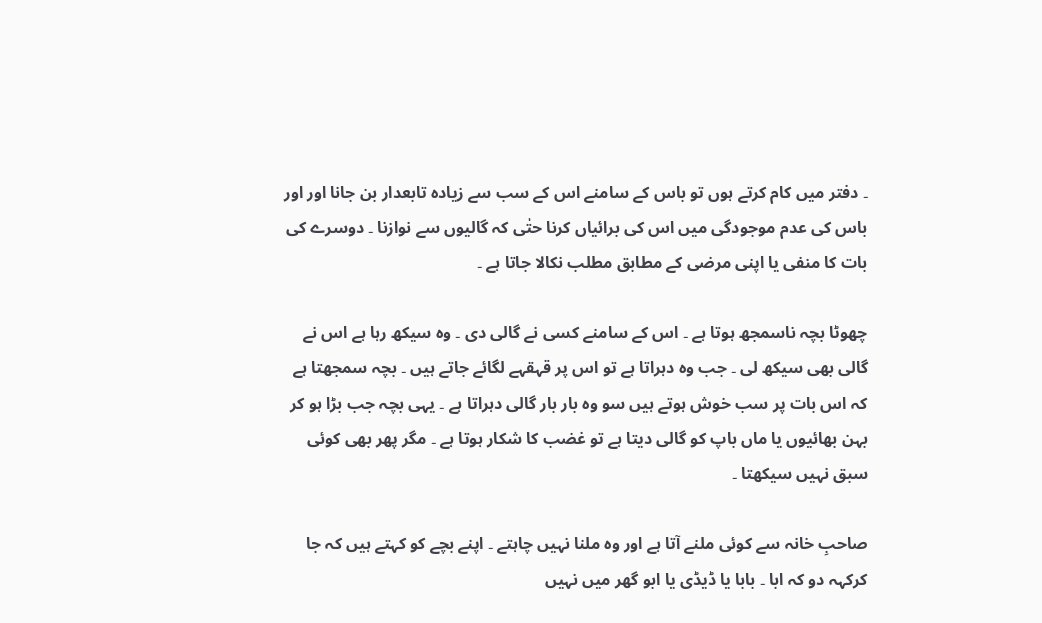۔ دفتر میں کام کرتے ہوں تو باس کے سامنے اس کے سب سے زیادہ تابعدار بن جانا اور اور باس کی عدم موجودگی میں اس کی برائیاں کرنا حتٰی کہ گالیوں سے نوازنا ۔ دوسرے کی بات کا منفی یا اپنی مرضی کے مطابق مطلب نکالا جاتا ہے ۔

چھوٹا بچہ ناسمجھ ہوتا ہے ۔ اس کے سامنے کسی نے گالی دی ۔ وہ سیکھ رہا ہے اس نے گالی بھی سیکھ لی ۔ جب وہ دہراتا ہے تو اس پر قہقہے لگائے جاتے ہیں ۔ بچہ سمجھتا ہے کہ اس بات پر سب خوش ہوتے ہیں سو وہ بار بار گالی دہراتا ہے ۔ یہی بچہ جب بڑا ہو کر بہن بھائیوں یا ماں باپ کو گالی دیتا ہے تو غضب کا شکار ہوتا ہے ۔ مگر پھر بھی کوئی سبق نہیں سیکھتا ۔

صاحبِ خانہ سے کوئی ملنے آتا ہے اور وہ ملنا نہیں چاہتے ۔ اپنے بچے کو کہتے ہیں کہ جا کرکہہ دو کہ ابا ۔ بابا یا ڈیڈی یا ابو گھر میں نہیں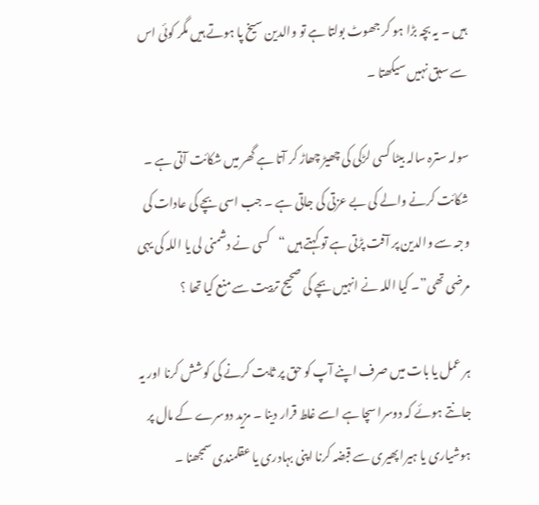ہیں ۔ یہ بچہ بڑا ہو کر جھوٹ بولتا ہے تو والدین سیخ پا ہوتے ہیں مگر کوئی اس سے سبق نہیں سیکھتا ۔

سولہ سترہ سالہ بیٹا کسی لڑکی کی چھیڑ چھاڑ کر آتا ہے گھر میں شکائت آتی ہے ۔ شکائت کرنے والے کی بے عزتی کی جاتی ہے ۔ جب اسی بچے کی عادات کی وجہ سے والدین پر آفت پڑتی ہے تو کہتے ہیں “کسی نے دشمنی لی یا اللہ کی یہی مرضی تھی”۔ کیا اللہ نے انہیں بچے کی صحیح تربیت سے منع کیا تھا ؟

ہر عمل یا بات میں صرف اپنے آپ کو حق پر ثابت کرنے کی کوشش کرنا اور یہ جانتے ہوئے کہ دوسرا سچا ہے اسے غلط قرار دینا ۔ مزید دوسرے کے مال پر ہوشیاری یا ہیرا پھیری سے قبضہ کرنا اپنی بہادری یا عقلمندی سمجھنا ۔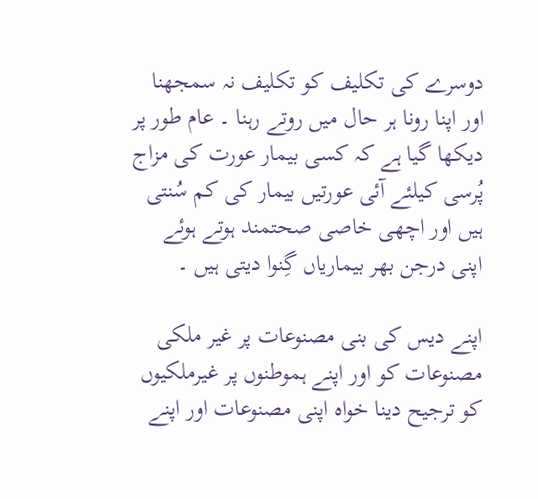دوسرے کی تکلیف کو تکلیف نہ سمجھنا اور اپنا رونا ہر حال میں روتے رہنا ۔ عام طور پر دیکھا گیا ہے کہ کسی بیمار عورت کی مزاج پُرسی کیلئے آئی عورتیں بیمار کی کم سُنتی ہیں اور اچھی خاصی صحتمند ہوتے ہوئے اپنی درجن بھر بیماریاں گِنوا دیتی ہیں ۔

اپنے دیس کی بنی مصنوعات پر غیر ملکی مصنوعات کو اور اپنے ہموطنوں پر غیرملکیوں کو ترجیح دینا خواہ اپنی مصنوعات اور اپنے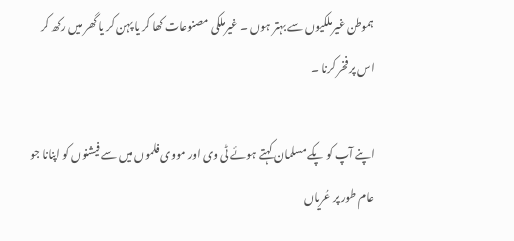ہموطن غیرملکیوں سے بہتر ہوں ۔ غیرملکی مصنوعات کھا کر یا پہن کر یا گھر میں رکھ کر اس پر فخر کرنا ۔

اپنے آپ کو پکے مسلمان کہتے ہوئے ٹی وی اور مووی فلموں میں سے فیشنوں کو اپنانا جو عام طور پر عُریاں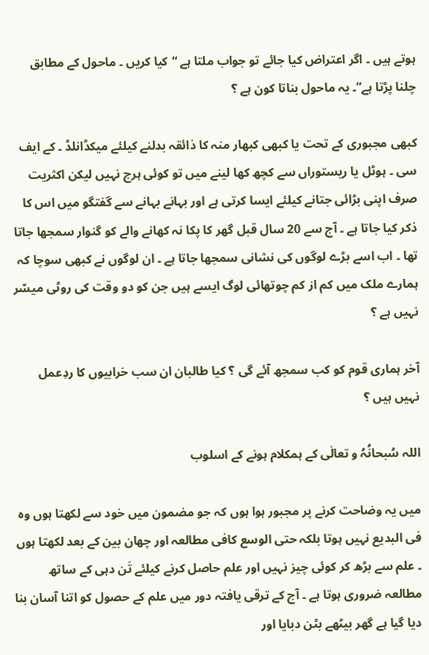ہوتے ہیں ۔ اگر اعتراض کیا جائے تو جواب ملتا ہے “کیا کریں ۔ ماحول کے مطابق چلنا پڑتا ہے”۔ یہ ماحول بناتا کون ہے ؟

کبھی مجبوری کے تحت یا کبھی کبھار منہ کا ذائقہ بدلنے کیلئے میکڈانلڈ ۔ کے ایف سی ۔ ہوٹل یا ریستوراں سے کچھ کھا لینے میں تو کوئی ہرج نہیں لیکن اکثریت صرف اپنی بڑائی جتانے کیلئے ایسا کرتی ہے اور بہانے بہانے سے گفتگو میں اس کا ذکر کیا جاتا ہے ۔ آج سے 20 سال قبل گھر کا پکا نہ کھانے والے کو گنوار سمجھا جاتا تھا ۔ اب اسے بڑے لوگوں کی نشانی سمجھا جاتا ہے ۔ ان لوگوں نے کبھی سوچا کہ ہمارے ملک میں کم از کم چوتھائی لوگ ایسے ہیں جن کو دو وقت کی روٹی میسّر نہیں ہے ؟

آخر ہماری قوم کو کب سمجھ آئے گی ؟ کیا طالبان ان سب خرابیوں کا ردِعمل نہیں ہیں ؟

اللہ سُبحانُہُ و تعالٰی کے ہمکلام ہونے کے اسلوب

میں یہ وضاحت کرنے پر مجبور ہوا ہوں کہ جو مضمون میں خود سے لکھتا ہوں وہ فی البدیع نہیں ہوتا بلکہ حتی الوسع کافی مطالعہ اور چھان بین کے بعد لکھتا ہوں ۔ علم سے بڑھ کر کوئی چیز نہیں اور علم حاصل کرنے کیلئے تَن دہی کے ساتھ مطالعہ ضروری ہوتا ہے ۔ آج کے ترقی یافتہ دور میں علم کے حصول کو اتنا آسان بنا دیا گیا ہے گھر بیٹھے بٹن دبایا اور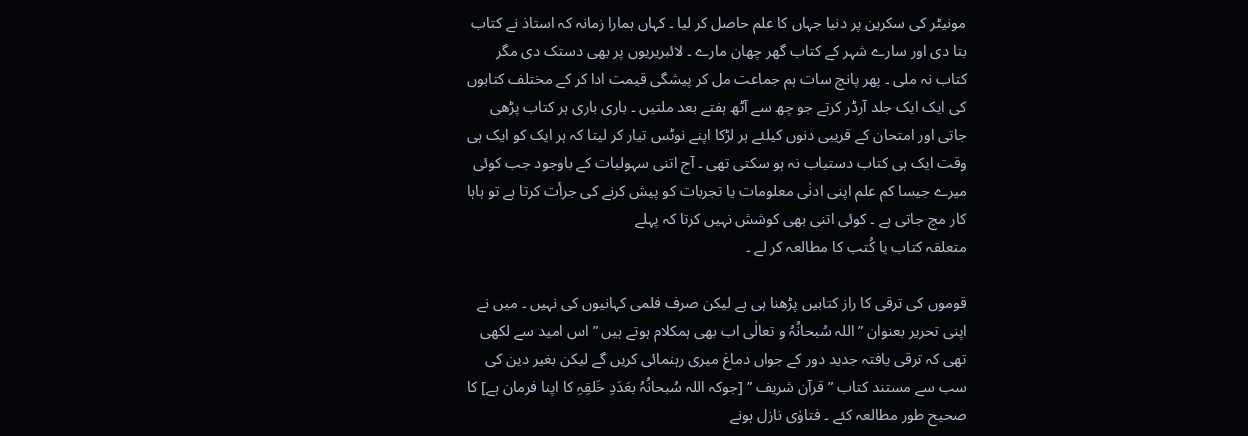مونیٹر کی سکرین پر دنیا جہاں کا علم حاصل کر لیا ۔ کہاں ہمارا زمانہ کہ استاذ نے کتاب بتا دی اور سارے شہر کے کتاب گھر چھان مارے ۔ لائبریریوں پر بھی دستک دی مگر کتاب نہ ملی ۔ پھر پانچ سات ہم جماعت مل کر پیشگی قیمت ادا کر کے مختلف کتابوں کی ایک ایک جلد آرڈر کرتے جو چھ سے آٹھ ہفتے بعد ملتیں ۔ باری باری ہر کتاب پڑھی جاتی اور امتحان کے قریبی دنوں کیلئے ہر لڑکا اپنے نوٹس تیار کر لیتا کہ ہر ایک کو ایک ہی وقت ایک ہی کتاب دستیاب نہ ہو سکتی تھی ۔ آج اتنی سہولیات کے باوجود جب کوئی میرے جیسا کم علم اپنی ادنٰی معلومات یا تجربات کو پیش کرنے کی جرأت کرتا ہے تو ہاہا کار مچ جاتی ہے ۔ کوئی اتنی بھی کوشش نہیں کرتا کہ پہلے
متعلقہ کتاب یا کُتب کا مطالعہ کر لے ۔

قوموں کی ترقی کا راز کتابیں پڑھنا ہی ہے لیکن صرف فلمی کہانیوں کی نہیں ۔ میں نے اپنی تحریر بعنوان ” اللہ سُبحانُہُ و تعالٰی اب بھی ہمکلام ہوتے ہیں ” اس امید سے لکھی تھی کہ ترقی یافتہ جدید دور کے جواں دماغ میری رہنمائی کریں گے لیکن بغیر دین کی سب سے مستند کتاب ” قرآن شریف ” [جوکہ اللہ سُبحانُہُ بعَدَدِ خَلقِہِ کا اپنا فرمان ہے] کا صحیح طور مطالعہ کئے ۔ فتاوٰی نازل ہونے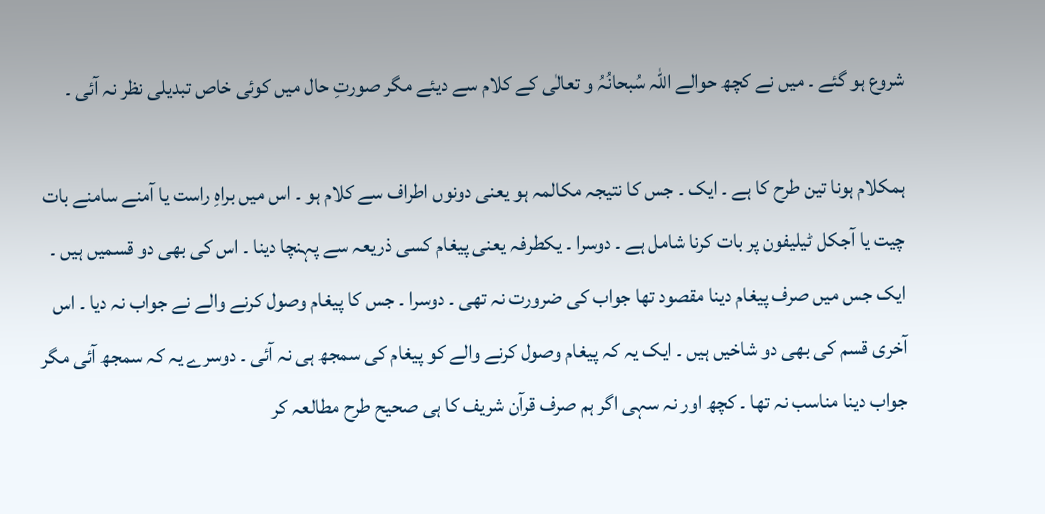شروع ہو گئے ۔ میں نے کچھ حوالے اللہ سُبحانُہُ و تعالٰی کے کلام سے دیئے مگر صورتِ حال میں کوئی خاص تبدیلی نظر نہ آئی ۔

ہمکلام ہونا تین طرح کا ہے ۔ ایک ۔ جس کا نتیجہ مکالمہ ہو یعنی دونوں اطراف سے کلام ہو ۔ اس میں براہِ راست یا آمنے سامنے بات چیت یا آجکل ٹیلیفون پر بات کرنا شامل ہے ۔ دوسرا ۔ یکطرفہ یعنی پیغام کسی ذریعہ سے پہنچا دینا ۔ اس کی بھی دو قسمیں ہیں ۔ ایک جس میں صرف پیغام دینا مقصود تھا جواب کی ضرورت نہ تھی ۔ دوسرا ۔ جس کا پیغام وصول کرنے والے نے جواب نہ دیا ۔ اس آخری قسم کی بھی دو شاخیں ہیں ۔ ایک یہ کہ پیغام وصول کرنے والے کو پیغام کی سمجھ ہی نہ آئی ۔ دوسرے یہ کہ سمجھ آئی مگر جواب دینا مناسب نہ تھا ۔ کچھ اور نہ سہی اگر ہم صرف قرآن شریف کا ہی صحیح طرح مطالعہ کر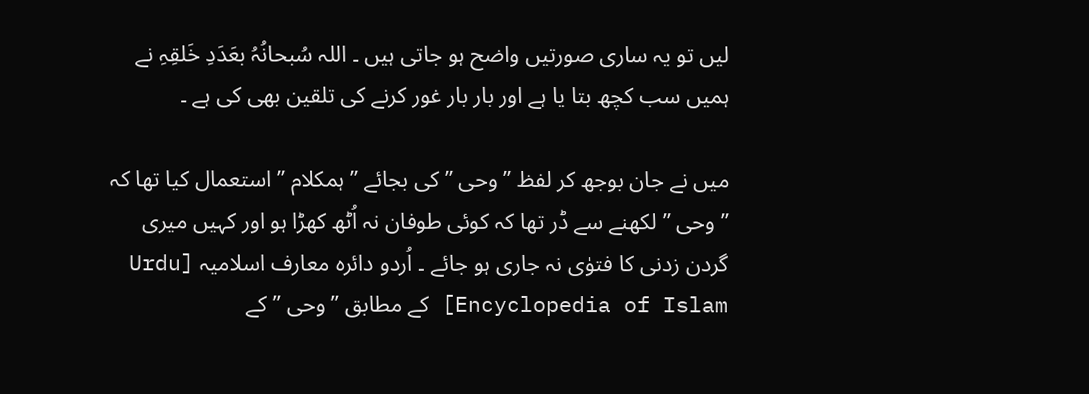لیں تو یہ ساری صورتیں واضح ہو جاتی ہیں ۔ اللہ سُبحانُہُ بعَدَدِ خَلقِہِ نے ہمیں سب کچھ بتا یا ہے اور بار بار غور کرنے کی تلقین بھی کی ہے ۔

میں نے جان بوجھ کر لفظ ” وحی ” کی بجائے ” ہمکلام ” استعمال کیا تھا کہ ” وحی ” لکھنے سے ڈر تھا کہ کوئی طوفان نہ اُٹھ کھڑا ہو اور کہیں میری گردن زدنی کا فتوٰی نہ جاری ہو جائے ۔ اُردو دائرہ معارف اسلامیہ [Urdu Encyclopedia of Islam] کے مطابق ” وحی ” کے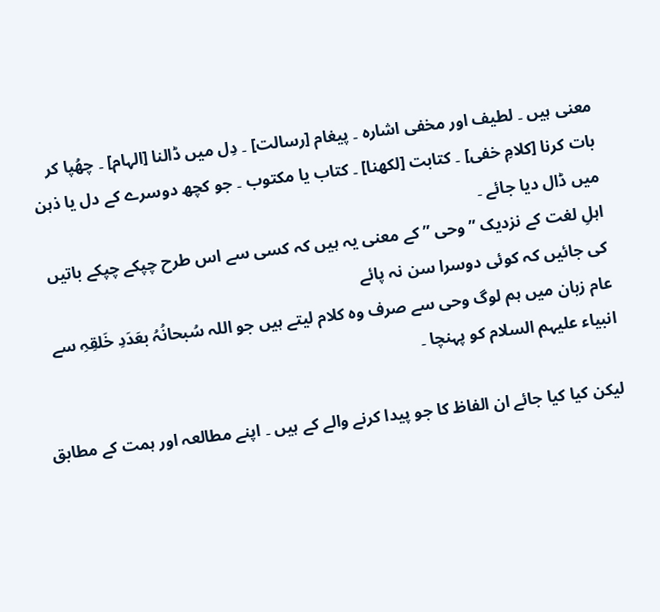معنی ہیں ۔ لطیف اور مخفی اشارہ ۔ پیغام [رسالت] ۔ دِل میں ڈالنا [الہام] ۔ چھُپا کر بات کرنا [کلامِ خفی] ۔ کتابت [لکھنا] ۔ کتاب یا مکتوب ۔ جو کچھ دوسرے کے دل یا ذہن میں ڈال دیا جائے ۔
اہلِ لغت کے نزدیک ” وحی ” کے معنی یہ ہیں کہ کسی سے اس طرح چپکے چپکے باتیں کی جائیں کہ کوئی دوسرا سن نہ پائے
عام زبان میں ہم لوگ وحی سے صرف وہ کلام لیتے ہیں جو اللہ سُبحانُہُ بعَدَدِ خَلقِہِ سے انبیاء علیہم السلام کو پہنچا ۔

لیکن کیا کیا جائے ان الفاظ کا جو پیدا کرنے والے کے ہیں ۔ اپنے مطالعہ اور ہمت کے مطابق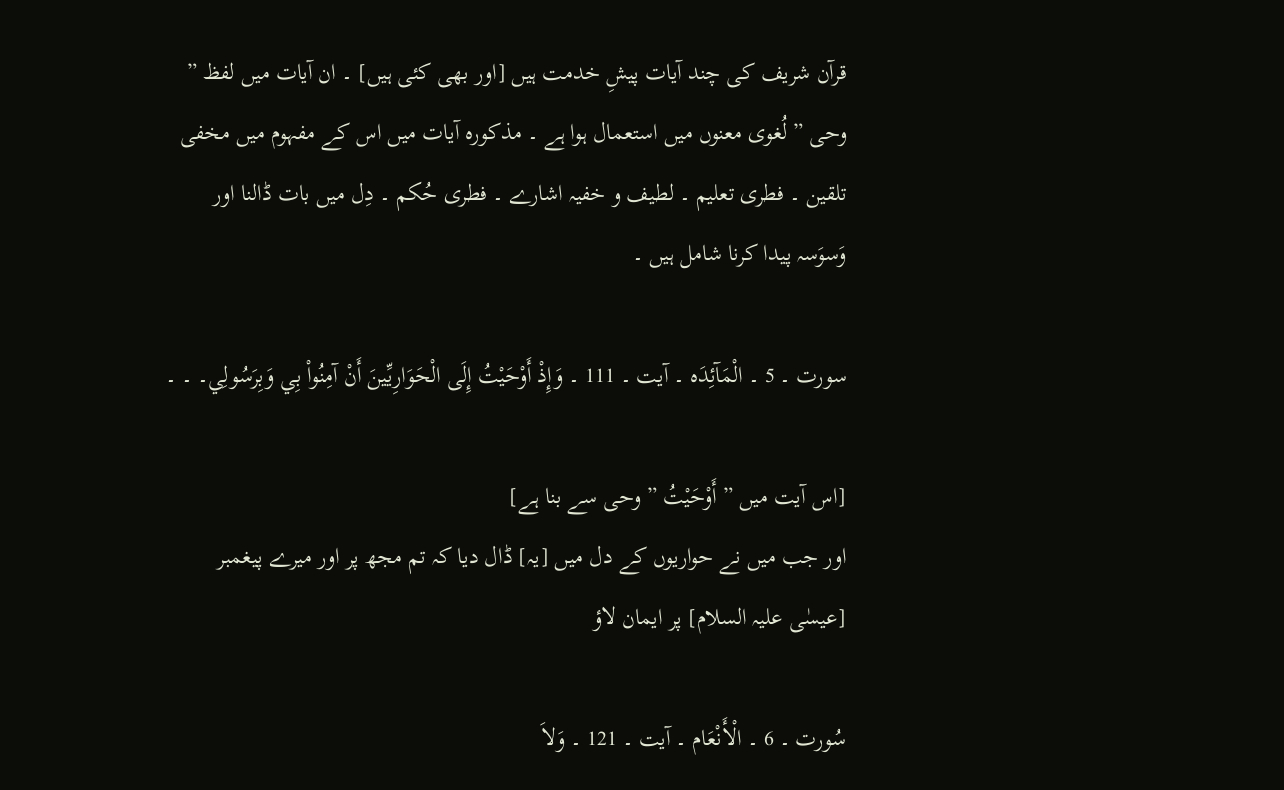قرآن شریف کی چند آیات پیشِ خدمت ہیں [اور بھی کئی ہیں] ۔ ان آیات میں لفظ ” وحی ” لُغوی معنوں میں استعمال ہوا ہے ۔ مذکورہ آیات میں اس کے مفہوم میں مخفی تلقین ۔ فطری تعلیم ۔ لطیف و خفیہ اشارے ۔ فطری حُکم ۔ دِل میں بات ڈالنا اور وَسوَسہ پیدا کرنا شامل ہیں ۔

سورت ۔ 5 ۔ الْمَآئِدَہ ۔ آیت ۔ 111 ۔ وَإِذْ أَوْحَيْتُ إِلَی الْحَوَارِيِّينَ أَنْ آمِنُواْ بِي وَبِرَسُولِي۔ ۔ ۔

[اس آیت میں ” أَوْحَيْتُ ” وحی سے بنا ہے]
اور جب میں نے حواریوں کے دل میں [یہ] ڈال دیا کہ تم مجھ پر اور میرے پیغمبر [عیسٰی علیہ السلام] پر ایمان لاؤ

سُورت ۔ 6 ۔ الْأَنْعَام ۔ آیت ۔ 121 ۔ وَلاَ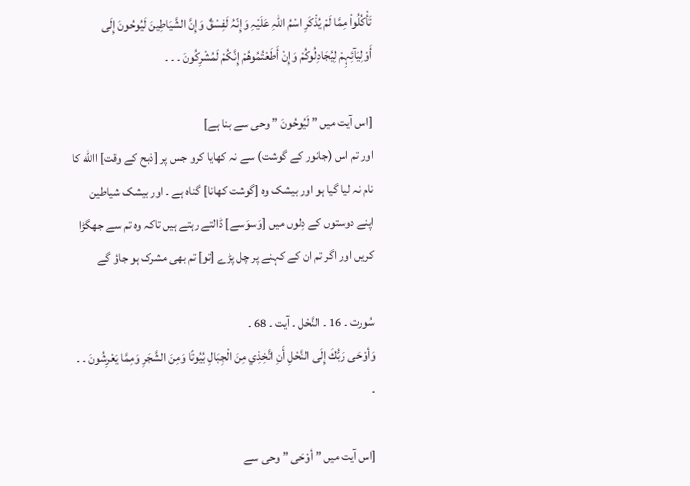تَأْكُلُواْ مِمَّا لَمْ يُذْكَرِ اسْمُ اللہِ عَلَيْہِ وَإِنّہُ لَفِسْقٌ وَإِنَّ الشَّيَاطِينَ لَيُوحُونَ إِلَی أَوْلِيَآئِہِمْ لِيُجَادِلُوكُمْ وَإِنْ أَطَعْتُمُوھُمْ إِنَّكُمْ لَمُشْرِكُونَ ۔ ۔ ۔

[اس آیت میں ” لَيُوحُونَ ” وحی سے بنا ہے]
اور تم اس (جانور کے گوشت) سے نہ کھایا کرو جس پر [ذبح کے وقت] االله کا نام نہ لیا گیا ہو اور بیشک وہ [گوشت کھانا] گناہ ہے ۔ اور بیشک شیاطین اپنے دوستوں کے دِلوں میں [وَسوَسے] ڈالتے رہتے ہیں تاکہ وہ تم سے جھگڑا کریں اور اگر تم ان کے کہنے پر چل پڑے [تو] تم بھی مشرک ہو جاؤ گے

سُورت ۔ 16 ۔ النَّحْل ۔ آیت ۔ 68 ۔
وَأوْحَی رَبُّكَ إِلَی النَّحْلِ أَنِ اتَّخِذِي مِنَ الْجِبَالِ بُيُوتًا وَمِنَ الشَّجَرِ وَمِمَّا يَعْرِشُونَ ۔ ۔ ۔

[اس آیت میں ” أوْحَی ” وحی سے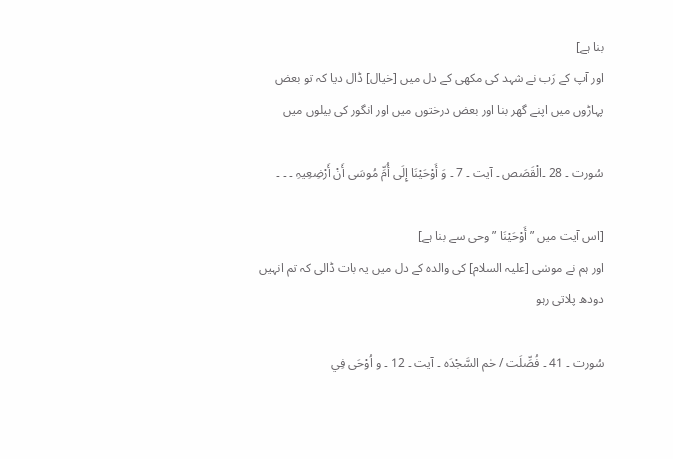بنا ہے]
اور آپ کے رَب نے شہد کی مکھی کے دل میں [خیال] ڈال دیا کہ تو بعض پہاڑوں میں اپنے گھر بنا اور بعض درختوں میں اور انگور کی بیلوں میں

سُورت ۔ 28 ۔الْقَصَص ۔ آیت ۔ 7 ۔ وَ أَوْحَيْنَا إِلَی أُمِّ مُوسَی أَنْ أَرْضِعِيہِ ۔ ۔ ۔

[اس آیت میں ” أَوْحَيْنَا ” وحی سے بنا ہے]
اور ہم نے موسٰی [علیہ السلام] کی والدہ کے دل میں یہ بات ڈالی کہ تم انہیں دودھ پلاتی رہو

سُورت ۔ 41 ۔ فُصِّلَت / حٰم السَّجْدَہ ۔ آیت ۔ 12 ۔ و اُوْحَی فِي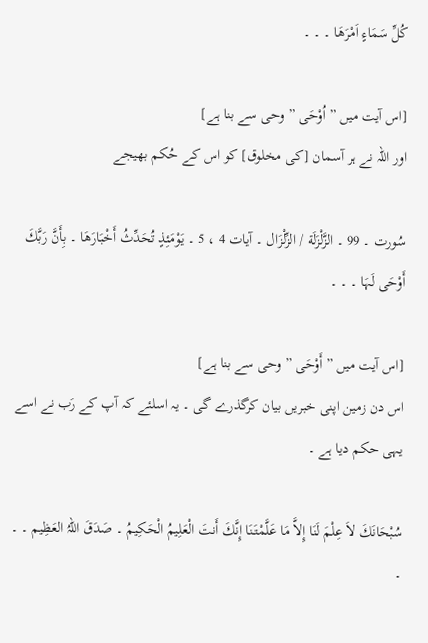كُلِّ سَمَاءٍ اَمْرَھَا ۔ ۔ ۔

[اس آیت میں ” اُوْحَی ” وحی سے بنا ہے]
اور اللہ نے ہر آسمان [کی مخلوق] کو اس کے حُکم بھیجے

سُورت ۔ 99 ۔ الزَّلْزَلَة / الزِّلْزَال ۔ آیات 4 ، 5 ۔ يَوْمَئِذٍ تُحَدِّثُ أَخْبَارَھَا ۔ بِأَنَّ رَبَّكَ أَوْحَی لَہَا ۔ ۔ ۔

[اس آیت میں ” أَوْحَی ” وحی سے بنا ہے]
اس دن زمین اپنی خبریں بیان کرگذرے گی ۔ یہ اسلئے کہ آپ کے رَب نے اسے یہی حکم دیا ہے ۔

سُبْحَانَكَ لاَ عِلْمَ لَنَا إِلاَّ مَا عَلَّمْتَنَا إِنَّكَ أَنتَ الْعَلِيمُ الْحَكِيمُ ۔ صَدَقَ اللہُ العَظِیم ۔ ۔ ۔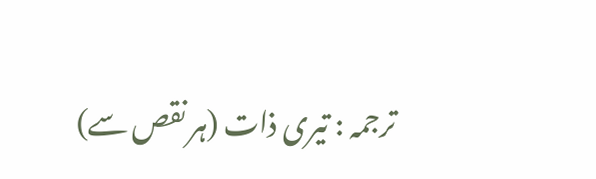ترجمہ : تیری ذات (ہر نقص سے)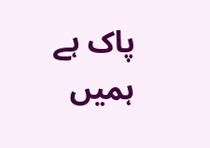پاک ہے ہمیں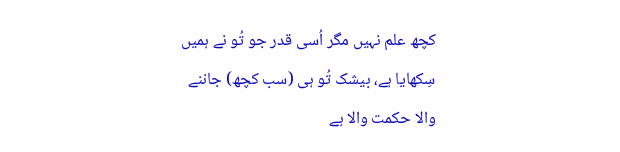کچھ علم نہیں مگر اُسی قدر جو تُو نے ہمیں سِکھایا ہے، بیشک تُو ہی (سب کچھ) جاننے والا حکمت والا ہے